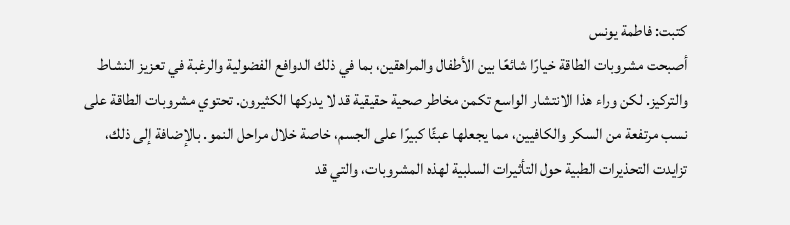كتبت: فاطمة يونس
أصبحت مشروبات الطاقة خيارًا شائعًا بين الأطفال والمراهقين، بما في ذلك الدوافع الفضولية والرغبة في تعزيز النشاط والتركيز. لكن وراء هذا الانتشار الواسع تكمن مخاطر صحية حقيقية قد لا يدركها الكثيرون. تحتوي مشروبات الطاقة على نسب مرتفعة من السكر والكافيين، مما يجعلها عبئًا كبيرًا على الجسم، خاصة خلال مراحل النمو. بالإضافة إلى ذلك، تزايدت التحذيرات الطبية حول التأثيرات السلبية لهذه المشروبات، والتي قد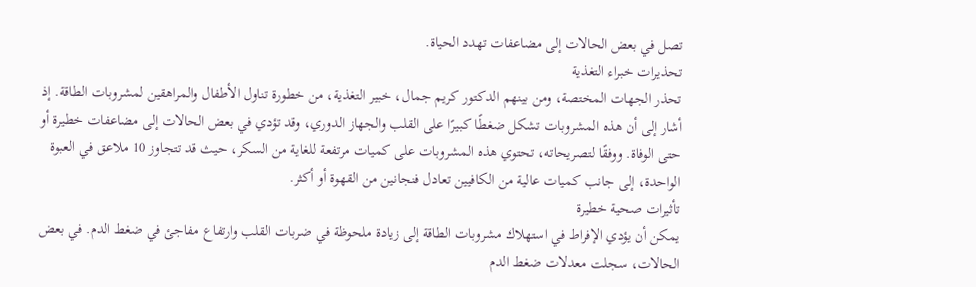تصل في بعض الحالات إلى مضاعفات تهدد الحياة.
تحذيرات خبراء التغذية
تحذر الجهات المختصة، ومن بينهم الدكتور كريم جمال، خبير التغذية، من خطورة تناول الأطفال والمراهقين لمشروبات الطاقة. إذ أشار إلى أن هذه المشروبات تشكل ضغطًا كبيرًا على القلب والجهاز الدوري، وقد تؤدي في بعض الحالات إلى مضاعفات خطيرة أو حتى الوفاة. ووفقًا لتصريحاته، تحتوي هذه المشروبات على كميات مرتفعة للغاية من السكر، حيث قد تتجاوز 10 ملاعق في العبوة الواحدة، إلى جانب كميات عالية من الكافيين تعادل فنجانين من القهوة أو أكثر.
تأثيرات صحية خطيرة
يمكن أن يؤدي الإفراط في استهلاك مشروبات الطاقة إلى زيادة ملحوظة في ضربات القلب وارتفاع مفاجئ في ضغط الدم. في بعض الحالات، سجلت معدلات ضغط الدم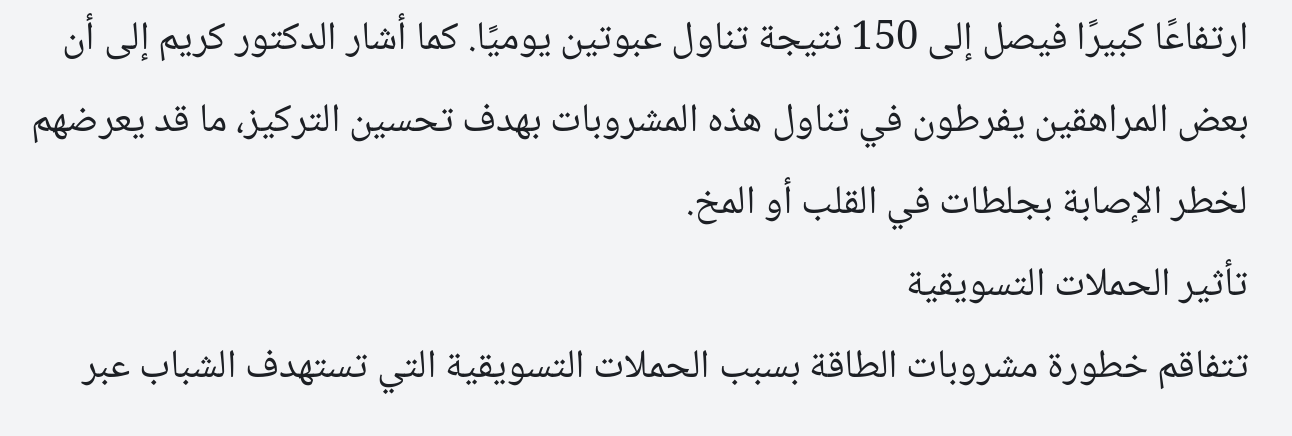ارتفاعًا كبيرًا فيصل إلى 150 نتيجة تناول عبوتين يوميًا. كما أشار الدكتور كريم إلى أن بعض المراهقين يفرطون في تناول هذه المشروبات بهدف تحسين التركيز، ما قد يعرضهم لخطر الإصابة بجلطات في القلب أو المخ.
تأثير الحملات التسويقية
تتفاقم خطورة مشروبات الطاقة بسبب الحملات التسويقية التي تستهدف الشباب عبر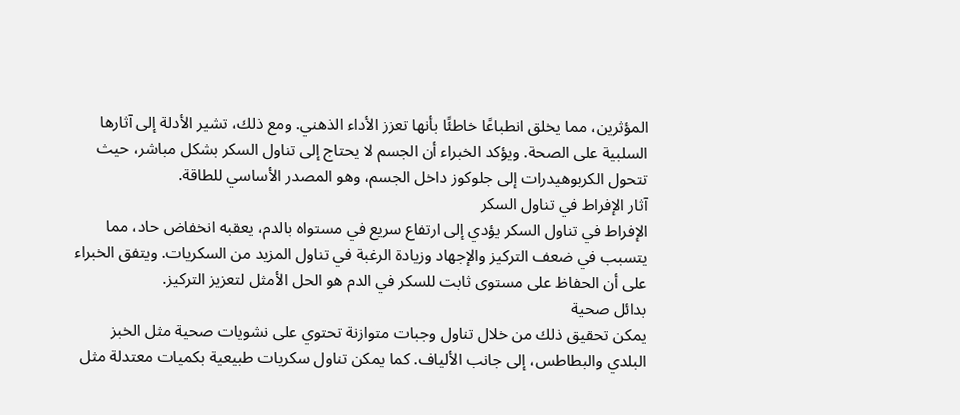المؤثرين، مما يخلق انطباعًا خاطئًا بأنها تعزز الأداء الذهني. ومع ذلك، تشير الأدلة إلى آثارها السلبية على الصحة. ويؤكد الخبراء أن الجسم لا يحتاج إلى تناول السكر بشكل مباشر، حيث تتحول الكربوهيدرات إلى جلوكوز داخل الجسم، وهو المصدر الأساسي للطاقة.
آثار الإفراط في تناول السكر
الإفراط في تناول السكر يؤدي إلى ارتفاع سريع في مستواه بالدم، يعقبه انخفاض حاد، مما يتسبب في ضعف التركيز والإجهاد وزيادة الرغبة في تناول المزيد من السكريات. ويتفق الخبراء على أن الحفاظ على مستوى ثابت للسكر في الدم هو الحل الأمثل لتعزيز التركيز.
بدائل صحية
يمكن تحقيق ذلك من خلال تناول وجبات متوازنة تحتوي على نشويات صحية مثل الخبز البلدي والبطاطس، إلى جانب الألياف. كما يمكن تناول سكريات طبيعية بكميات معتدلة مثل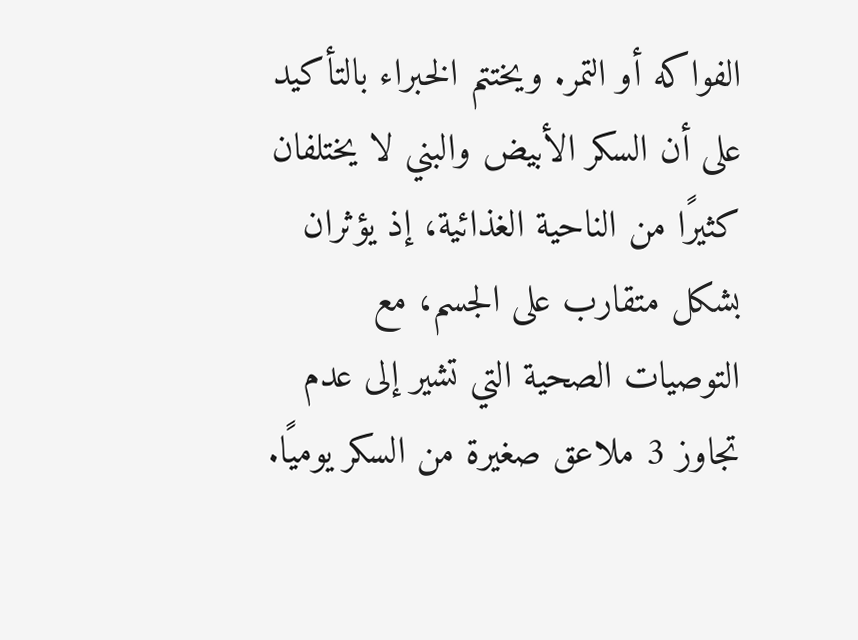الفواكه أو التمر. ويختتم الخبراء بالتأكيد على أن السكر الأبيض والبني لا يختلفان كثيرًا من الناحية الغذائية، إذ يؤثران بشكل متقارب على الجسم، مع التوصيات الصحية التي تشير إلى عدم تجاوز 3 ملاعق صغيرة من السكر يوميًا.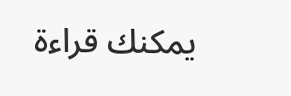يمكنك قراءة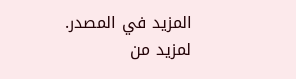المزيد في المصدر.
لمزيد من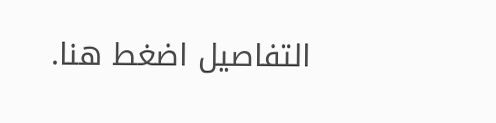التفاصيل اضغط هنا.